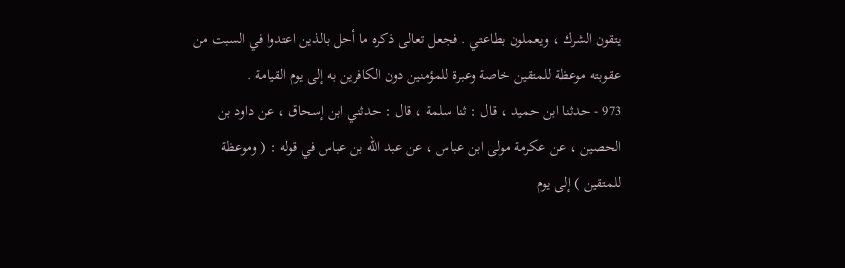يتقون الشرك ، ويعملون بطاعتي . فجعل تعالى ذكره ما أحل بالذين اعتدوا في السبت من
عقوبته موعظة للمتقين خاصة وعبرة للمؤمنين دون الكافرين به إلى يوم القيامة .
973 - حدثنا ابن حميد ، قال : ثنا سلمة ، قال : حدثني ابن إسحاق ، عن داود بن
الحصين ، عن عكرمة مولى ابن عباس ، عن عبد الله بن عباس في قوله : ( وموعظة
للمتقين ) إلى يوم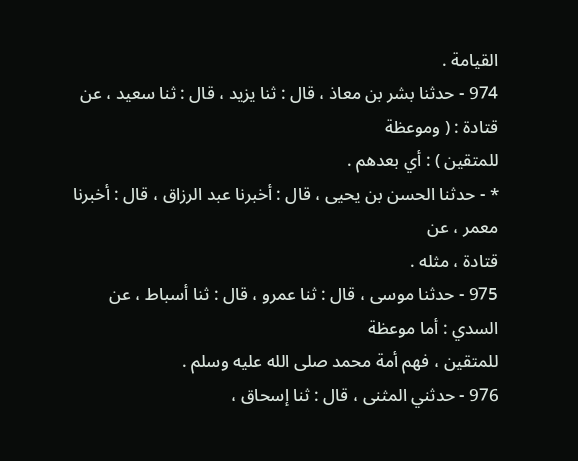القيامة .
974 - حدثنا بشر بن معاذ ، قال : ثنا يزيد ، قال : ثنا سعيد ، عن قتادة : ( وموعظة
للمتقين ) : أي بعدهم .
* - حدثنا الحسن بن يحيى ، قال : أخبرنا عبد الرزاق ، قال : أخبرنا معمر ، عن
قتادة ، مثله .
975 - حدثنا موسى ، قال : ثنا عمرو ، قال : ثنا أسباط ، عن السدي : أما موعظة
للمتقين ، فهم أمة محمد صلى الله عليه وسلم .
976 - حدثني المثنى ، قال : ثنا إسحاق ،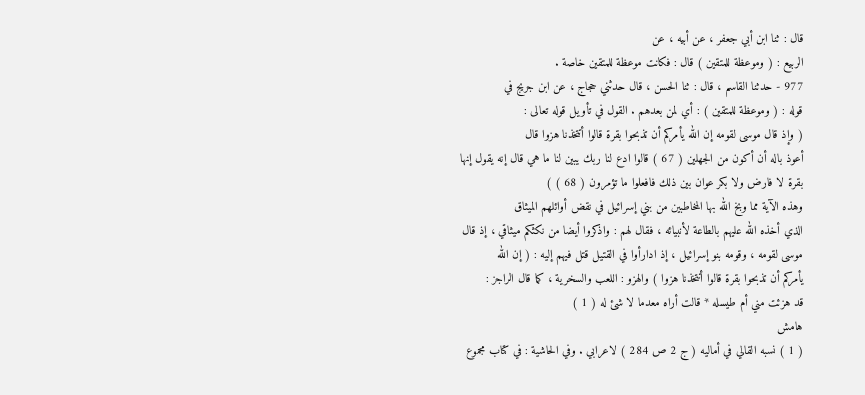قال : ثنا ابن أبي جعفر ، عن أبيه ، عن
الربيع : ( وموعظة للمتقين ) قال : فكانت موعظة للمتقين خاصة .
977 - حدثنا القاسم ، قال : ثنا الحسن ، قال حدثني حجاج ، عن ابن جريج في
قوله : ( وموعظة للمتقين ) : أي لمن بعدهم . القول في تأويل قوله تعالى :
( وإذ قال موسى لقومه إن الله يأمركم أن تذبحوا بقرة قالوا أتتخذنا هزوا قال
أعوذ باله أن أكون من الجهلين ( 67 ) قالوا ادع لنا ربك يبين لنا ما هي قال إنه يقول إنها
بقرة لا فارض ولا بكر عوان بين ذلك فافعلوا ما تؤمرون ( 68 ) )
وهذه الآية مما وبخ الله بها المخاطبين من بني إسرائيل في نقض أوائلهم الميثاق
الذي أخذه الله عليهم بالطاعة لأنبيائه ، فقال لهم : واذكروا أيضا من نكثكم ميثاقي ، إذ قال
موسى لقومه ، وقومه بنو إسرائيل ، إذ ادارأوا في القتيل قتل فيهم إليه : ( إن الله
يأمركم أن تذبحوا بقرة قالوا أتتخذنا هزوا ) والهزو : اللعب والسخرية ، كما قال الراجز :
قد هزئت مني أم طيسله * قالت أراه معدما لا شئ له ( 1 )
هامش
( 1 ) نسبه القالي في أماليه ( ج 2 ص 284 ) لاعرابي . وفي الحاشية : في كتاب مجموع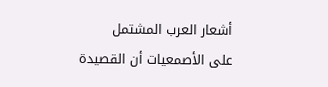أشعار العرب المشتمل
على الأصمعيات أن القصيدة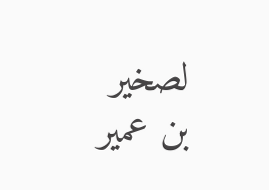لصخير بن عمير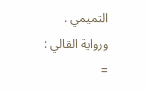التميمي . ورواية القالي : =